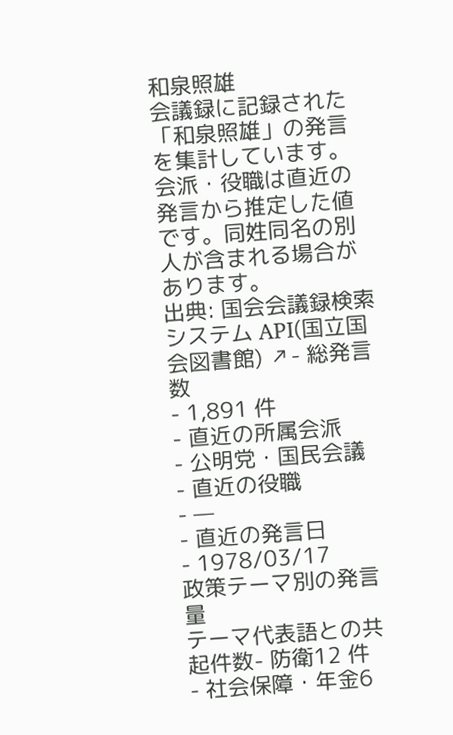和泉照雄
会議録に記録された「和泉照雄」の発言を集計しています。会派・役職は直近の発言から推定した値です。同姓同名の別人が含まれる場合があります。
出典: 国会会議録検索システム API(国立国会図書館) ↗- 総発言数
- 1,891 件
- 直近の所属会派
- 公明党・国民会議
- 直近の役職
- —
- 直近の発言日
- 1978/03/17
政策テーマ別の発言量
テーマ代表語との共起件数- 防衛12 件
- 社会保障・年金6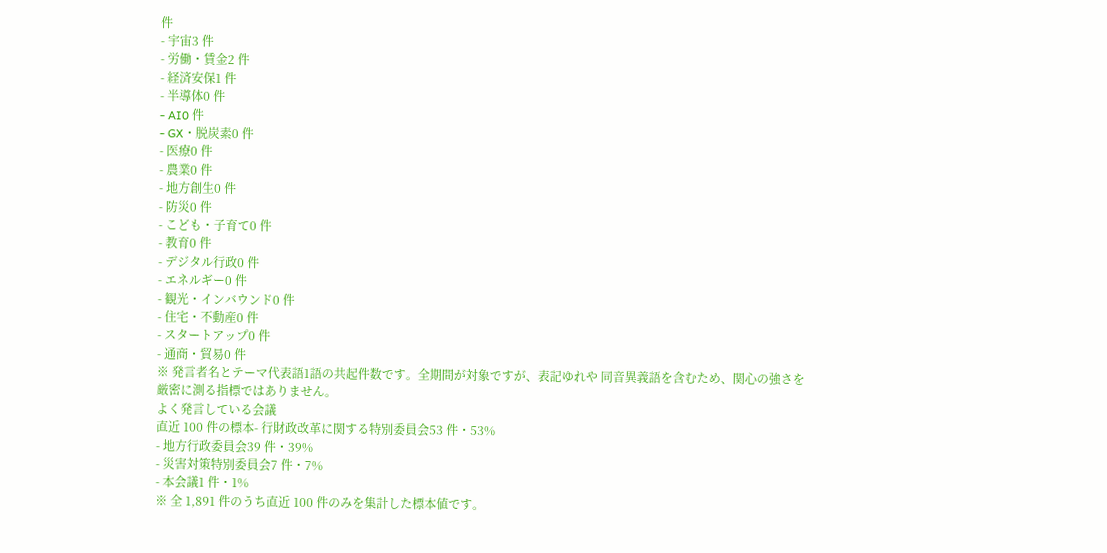件
- 宇宙3 件
- 労働・賃金2 件
- 経済安保1 件
- 半導体0 件
- AI0 件
- GX・脱炭素0 件
- 医療0 件
- 農業0 件
- 地方創生0 件
- 防災0 件
- こども・子育て0 件
- 教育0 件
- デジタル行政0 件
- エネルギー0 件
- 観光・インバウンド0 件
- 住宅・不動産0 件
- スタートアップ0 件
- 通商・貿易0 件
※ 発言者名とテーマ代表語1語の共起件数です。全期間が対象ですが、表記ゆれや 同音異義語を含むため、関心の強さを厳密に測る指標ではありません。
よく発言している会議
直近 100 件の標本- 行財政改革に関する特別委員会53 件・53%
- 地方行政委員会39 件・39%
- 災害対策特別委員会7 件・7%
- 本会議1 件・1%
※ 全 1,891 件のうち直近 100 件のみを集計した標本値です。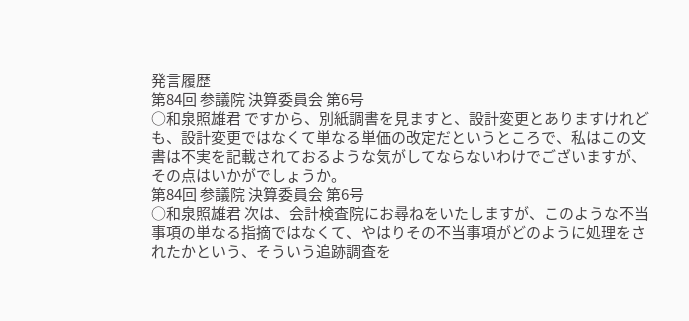発言履歴
第84回 参議院 決算委員会 第6号
○和泉照雄君 ですから、別紙調書を見ますと、設計変更とありますけれども、設計変更ではなくて単なる単価の改定だというところで、私はこの文書は不実を記載されておるような気がしてならないわけでございますが、その点はいかがでしょうか。
第84回 参議院 決算委員会 第6号
○和泉照雄君 次は、会計検査院にお尋ねをいたしますが、このような不当事項の単なる指摘ではなくて、やはりその不当事項がどのように処理をされたかという、そういう追跡調査を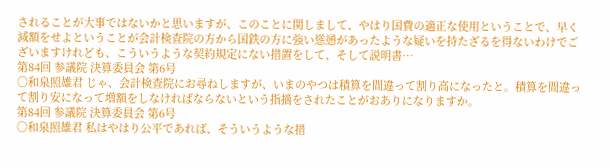されることが大事ではないかと思いますが、このことに関しまして、やはり国費の適正な使用ということで、早く減額をせよということが会計検査院の方から国鉄の方に強い慫慂があったような疑いを持たざるを得ないわけでございますけれども、こういうような契約規定にない措置をして、そして説明書…
第84回 参議院 決算委員会 第6号
○和泉照雄君 じゃ、会計検査院にお尋ねしますが、いまのやつは積算を間違って割り高になったと。積算を間違って割り安になって増額をしなければならないという指摘をされたことがおありになりますか。
第84回 参議院 決算委員会 第6号
○和泉照雄君 私はやはり公平であれば、そういうような措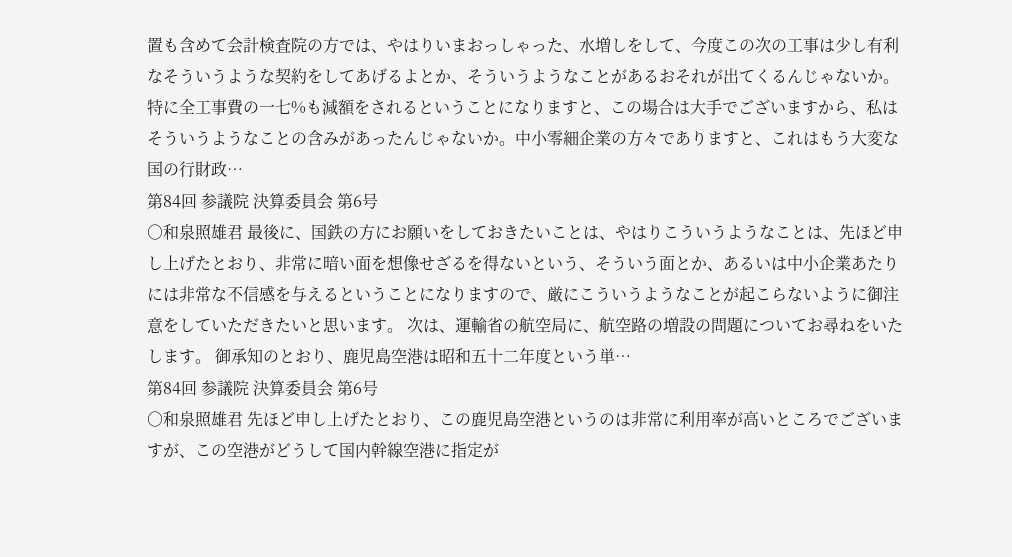置も含めて会計検査院の方では、やはりいまおっしゃった、水増しをして、今度この次の工事は少し有利なそういうような契約をしてあげるよとか、そういうようなことがあるおそれが出てくるんじゃないか。特に全工事費の一七%も減額をされるということになりますと、この場合は大手でございますから、私はそういうようなことの含みがあったんじゃないか。中小零細企業の方々でありますと、これはもう大変な国の行財政…
第84回 参議院 決算委員会 第6号
○和泉照雄君 最後に、国鉄の方にお願いをしておきたいことは、やはりこういうようなことは、先ほど申し上げたとおり、非常に暗い面を想像せざるを得ないという、そういう面とか、あるいは中小企業あたりには非常な不信感を与えるということになりますので、厳にこういうようなことが起こらないように御注意をしていただきたいと思います。 次は、運輸省の航空局に、航空路の増設の問題についてお尋ねをいたします。 御承知のとおり、鹿児島空港は昭和五十二年度という単…
第84回 参議院 決算委員会 第6号
○和泉照雄君 先ほど申し上げたとおり、この鹿児島空港というのは非常に利用率が高いところでございますが、この空港がどうして国内幹線空港に指定が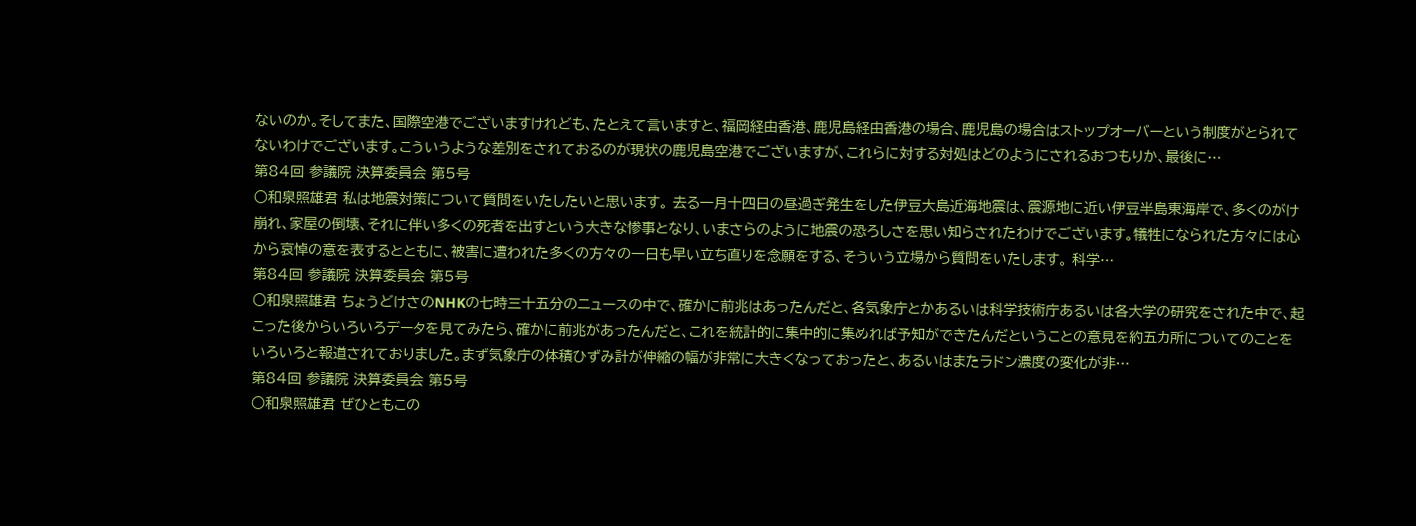ないのか。そしてまた、国際空港でございますけれども、たとえて言いますと、福岡経由香港、鹿児島経由香港の場合、鹿児島の場合はストップオーバーという制度がとられてないわけでございます。こういうような差別をされておるのが現状の鹿児島空港でございますが、これらに対する対処はどのようにされるおつもりか、最後に…
第84回 参議院 決算委員会 第5号
○和泉照雄君 私は地震対策について質問をいたしたいと思います。 去る一月十四日の昼過ぎ発生をした伊豆大島近海地震は、震源地に近い伊豆半島東海岸で、多くのがけ崩れ、家屋の倒壊、それに伴い多くの死者を出すという大きな惨事となり、いまさらのように地震の恐ろしさを思い知らされたわけでございます。犠牲になられた方々には心から哀悼の意を表するとともに、被害に遭われた多くの方々の一日も早い立ち直りを念願をする、そういう立場から質問をいたします。 科学…
第84回 参議院 決算委員会 第5号
○和泉照雄君 ちょうどけさのNHKの七時三十五分のニュースの中で、確かに前兆はあったんだと、各気象庁とかあるいは科学技術庁あるいは各大学の研究をされた中で、起こった後からいろいろデータを見てみたら、確かに前兆があったんだと、これを統計的に集中的に集めれば予知ができたんだということの意見を約五カ所についてのことをいろいろと報道されておりました。まず気象庁の体積ひずみ計が伸縮の幅が非常に大きくなっておったと、あるいはまたラドン濃度の変化が非…
第84回 参議院 決算委員会 第5号
○和泉照雄君 ぜひともこの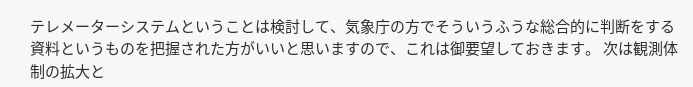テレメーターシステムということは検討して、気象庁の方でそういうふうな総合的に判断をする資料というものを把握された方がいいと思いますので、これは御要望しておきます。 次は観測体制の拡大と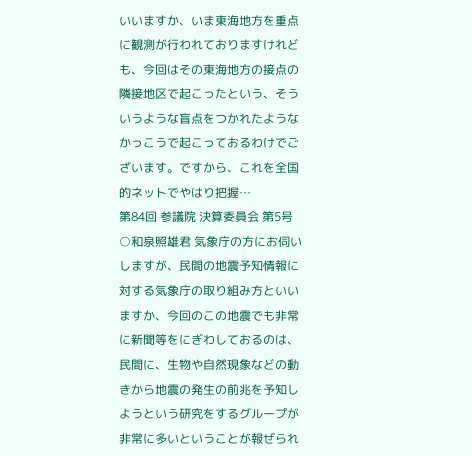いいますか、いま東海地方を重点に観測が行われておりますけれども、今回はその東海地方の接点の隣接地区で起こったという、そういうような盲点をつかれたようなかっこうで起こっておるわけでございます。ですから、これを全国的ネットでやはり把握…
第84回 参議院 決算委員会 第5号
○和泉照雄君 気象庁の方にお伺いしますが、民間の地震予知情報に対する気象庁の取り組み方といいますか、今回のこの地震でも非常に新聞等をにぎわしておるのは、民間に、生物や自然現象などの動きから地震の発生の前兆を予知しようという研究をするグループが非常に多いということが報ぜられ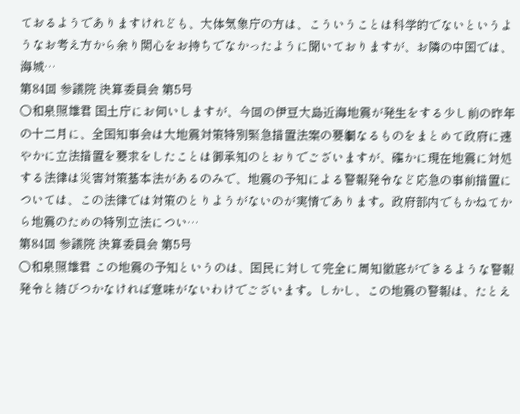ておるようでありますけれども、大体気象庁の方は、こういうことは科学的でないというようなお考え方から余り関心をお持ちでなかったように聞いておりますが、お隣の中国では、海城…
第84回 参議院 決算委員会 第5号
○和泉照雄君 国土庁にお伺いしますが、今回の伊豆大島近海地震が発生をする少し前の昨年の十二月に、全国知事会は大地震対策特別緊急措置法案の要綱なるものをまとめて政府に速やかに立法措置を要求をしたことは御承知のとおりでございますが、確かに現在地震に対処する法律は災害対策基本法があるのみで、地震の予知による警報発令など応急の事前措置については、この法律では対策のとりようがないのが実情であります。政府部内でもかねてから地震のための特別立法につい…
第84回 参議院 決算委員会 第5号
○和泉照雄君 この地震の予知というのは、国民に対して完全に周知徹底ができるような警報発令と結びつかなければ意味がないわけでございます。しかし、この地震の警報は、たとえ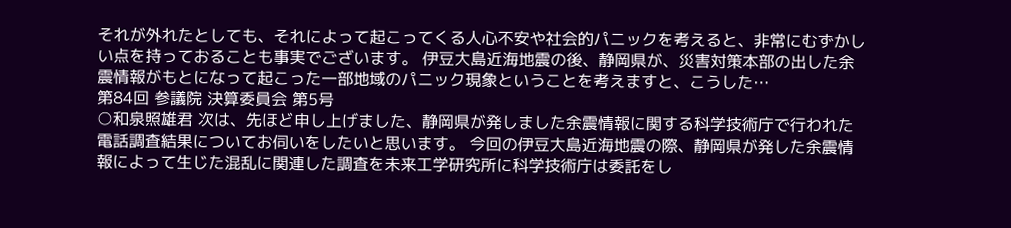それが外れたとしても、それによって起こってくる人心不安や社会的パニックを考えると、非常にむずかしい点を持っておることも事実でございます。 伊豆大島近海地震の後、静岡県が、災害対策本部の出した余震情報がもとになって起こった一部地域のパニック現象ということを考えますと、こうした…
第84回 参議院 決算委員会 第5号
○和泉照雄君 次は、先ほど申し上げました、静岡県が発しました余震情報に関する科学技術庁で行われた電話調査結果についてお伺いをしたいと思います。 今回の伊豆大島近海地震の際、静岡県が発した余震情報によって生じた混乱に関連した調査を未来工学研究所に科学技術庁は委託をし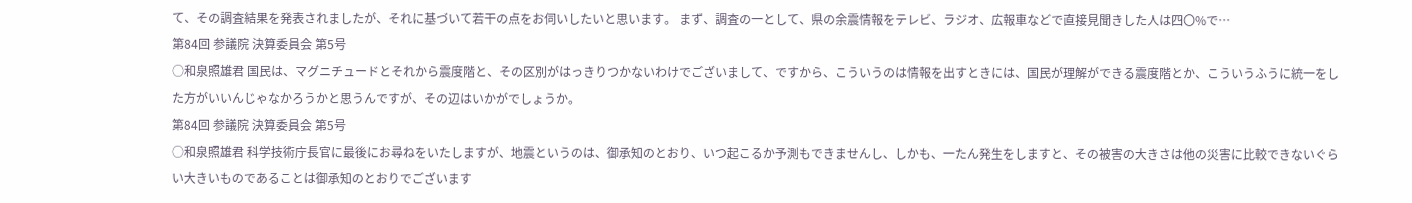て、その調査結果を発表されましたが、それに基づいて若干の点をお伺いしたいと思います。 まず、調査の一として、県の余震情報をテレビ、ラジオ、広報車などで直接見聞きした人は四〇%で…
第84回 参議院 決算委員会 第5号
○和泉照雄君 国民は、マグニチュードとそれから震度階と、その区別がはっきりつかないわけでございまして、ですから、こういうのは情報を出すときには、国民が理解ができる震度階とか、こういうふうに統一をした方がいいんじゃなかろうかと思うんですが、その辺はいかがでしょうか。
第84回 参議院 決算委員会 第5号
○和泉照雄君 科学技術庁長官に最後にお尋ねをいたしますが、地震というのは、御承知のとおり、いつ起こるか予測もできませんし、しかも、一たん発生をしますと、その被害の大きさは他の災害に比較できないぐらい大きいものであることは御承知のとおりでございます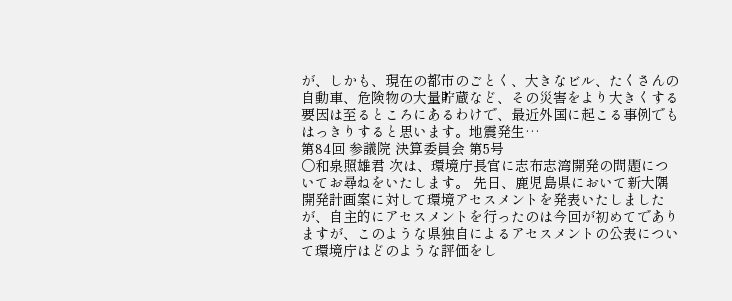が、しかも、現在の都市のごとく、大きなビル、たくさんの自動車、危険物の大量貯蔵など、その災害をより大きくする要因は至るところにあるわけで、最近外国に起こる事例でもはっきりすると思います。地震発生…
第84回 参議院 決算委員会 第5号
○和泉照雄君 次は、環境庁長官に志布志湾開発の問題についてお尋ねをいたします。 先日、鹿児島県において新大隅開発計画案に対して環境アセスメントを発表いたしましたが、自主的にアセスメントを行ったのは今回が初めてでありますが、このような県独自によるアセスメントの公表について環境庁はどのような評価をし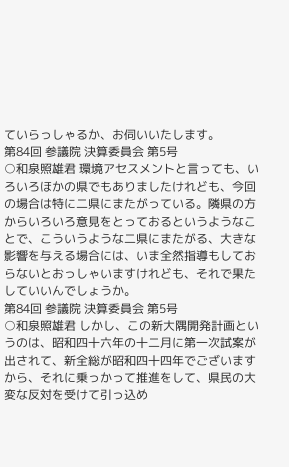ていらっしゃるか、お伺いいたします。
第84回 参議院 決算委員会 第5号
○和泉照雄君 環境アセスメントと言っても、いろいろほかの県でもありましたけれども、今回の場合は特に二県にまたがっている。隣県の方からいろいろ意見をとっておるというようなことで、こういうような二県にまたがる、大きな影響を与える場合には、いま全然指導もしておらないとおっしゃいますけれども、それで果たしていいんでしょうか。
第84回 参議院 決算委員会 第5号
○和泉照雄君 しかし、この新大隅開発計画というのは、昭和四十六年の十二月に第一次試案が出されて、新全総が昭和四十四年でございますから、それに乗っかって推進をして、県民の大変な反対を受けて引っ込め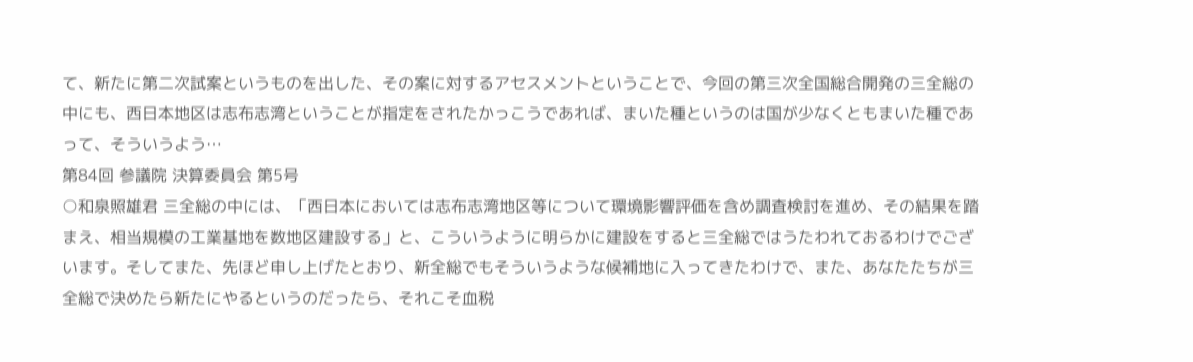て、新たに第二次試案というものを出した、その案に対するアセスメントということで、今回の第三次全国総合開発の三全総の中にも、西日本地区は志布志湾ということが指定をされたかっこうであれば、まいた種というのは国が少なくともまいた種であって、そういうよう…
第84回 参議院 決算委員会 第5号
○和泉照雄君 三全総の中には、「西日本においては志布志湾地区等について環境影響評価を含め調査検討を進め、その結果を踏まえ、相当規模の工業基地を数地区建設する」と、こういうように明らかに建設をすると三全総ではうたわれておるわけでございます。そしてまた、先ほど申し上げたとおり、新全総でもそういうような候補地に入ってきたわけで、また、あなたたちが三全総で決めたら新たにやるというのだったら、それこそ血税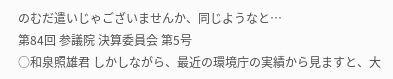のむだ遣いじゃございませんか、同じようなと…
第84回 参議院 決算委員会 第5号
○和泉照雄君 しかしながら、最近の環境庁の実績から見ますと、大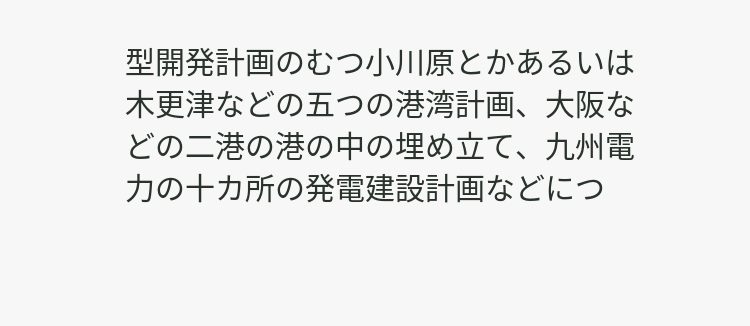型開発計画のむつ小川原とかあるいは木更津などの五つの港湾計画、大阪などの二港の港の中の埋め立て、九州電力の十カ所の発電建設計画などにつ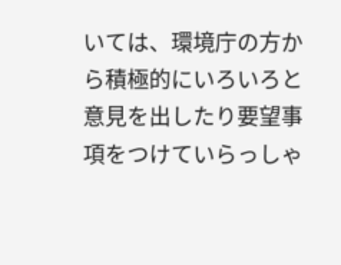いては、環境庁の方から積極的にいろいろと意見を出したり要望事項をつけていらっしゃ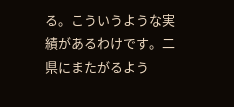る。こういうような実績があるわけです。二県にまたがるよう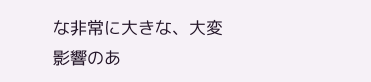な非常に大きな、大変影響のあ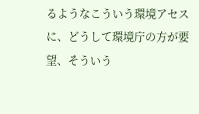るようなこういう環境アセスに、どうして環境庁の方が要望、そういう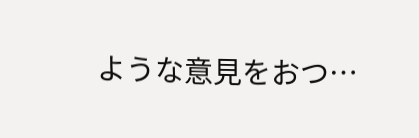ような意見をおつ…